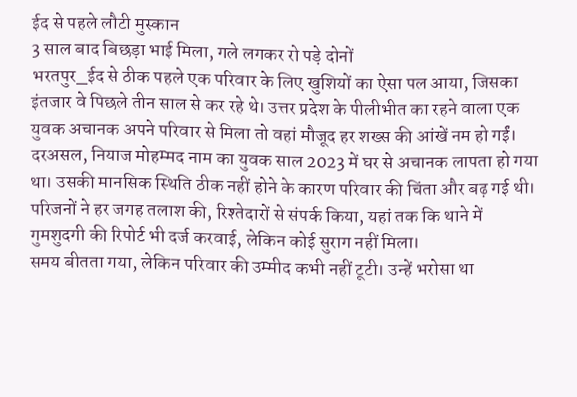ईद से पहले लौटी मुस्कान
3 साल बाद बिछड़ा भाई मिला, गले लगकर रो पड़े दोनों
भरतपुर_ईद से ठीक पहले एक परिवार के लिए खुशियों का ऐसा पल आया, जिसका इंतजार वे पिछले तीन साल से कर रहे थे। उत्तर प्रदेश के पीलीभीत का रहने वाला एक युवक अचानक अपने परिवार से मिला तो वहां मौजूद हर शख्स की आंखें नम हो गईं।
दरअसल, नियाज मोहम्मद नाम का युवक साल 2023 में घर से अचानक लापता हो गया था। उसकी मानसिक स्थिति ठीक नहीं होने के कारण परिवार की चिंता और बढ़ गई थी। परिजनों ने हर जगह तलाश की, रिश्तेदारों से संपर्क किया, यहां तक कि थाने में गुमशुदगी की रिपोर्ट भी दर्ज करवाई, लेकिन कोई सुराग नहीं मिला।
समय बीतता गया, लेकिन परिवार की उम्मीद कभी नहीं टूटी। उन्हें भरोसा था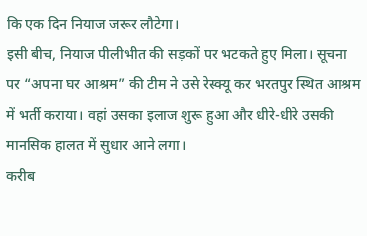कि एक दिन नियाज जरूर लौटेगा।
इसी बीच, नियाज पीलीभीत की सड़कों पर भटकते हुए मिला। सूचना पर “अपना घर आश्रम” की टीम ने उसे रेस्क्यू कर भरतपुर स्थित आश्रम में भर्ती कराया। वहां उसका इलाज शुरू हुआ और धीरे-धीरे उसकी मानसिक हालत में सुधार आने लगा।
करीब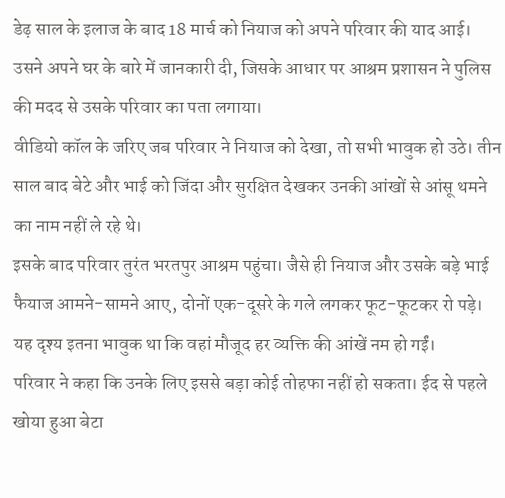डेढ़ साल के इलाज के बाद 18 मार्च को नियाज को अपने परिवार की याद आई। उसने अपने घर के बारे में जानकारी दी, जिसके आधार पर आश्रम प्रशासन ने पुलिस की मदद से उसके परिवार का पता लगाया।
वीडियो कॉल के जरिए जब परिवार ने नियाज को देखा, तो सभी भावुक हो उठे। तीन साल बाद बेटे और भाई को जिंदा और सुरक्षित देखकर उनकी आंखों से आंसू थमने का नाम नहीं ले रहे थे।
इसके बाद परिवार तुरंत भरतपुर आश्रम पहुंचा। जैसे ही नियाज और उसके बड़े भाई फैयाज आमने-सामने आए, दोनों एक-दूसरे के गले लगकर फूट-फूटकर रो पड़े। यह दृश्य इतना भावुक था कि वहां मौजूद हर व्यक्ति की आंखें नम हो गईं।
परिवार ने कहा कि उनके लिए इससे बड़ा कोई तोहफा नहीं हो सकता। ईद से पहले खोया हुआ बेटा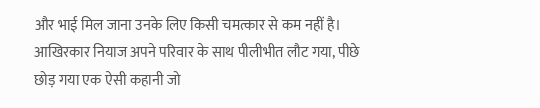और भाई मिल जाना उनके लिए किसी चमत्कार से कम नहीं है।
आखिरकार नियाज अपने परिवार के साथ पीलीभीत लौट गया, पीछे छोड़ गया एक ऐसी कहानी जो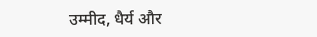उम्मीद, धैर्य और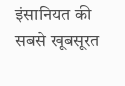इंसानियत की सबसे खूबसूरत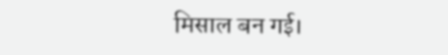मिसाल बन गई।